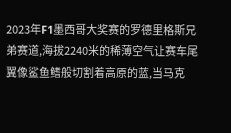2023年F1墨西哥大奖赛的罗德里格斯兄弟赛道,海拔2240米的稀薄空气让赛车尾翼像鲨鱼鳍般切割着高原的蓝,当马克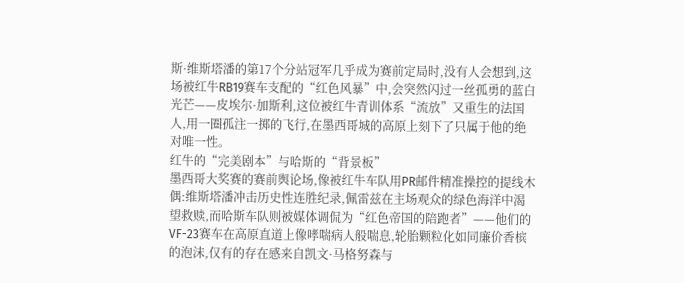斯·维斯塔潘的第17个分站冠军几乎成为赛前定局时,没有人会想到,这场被红牛RB19赛车支配的“红色风暴”中,会突然闪过一丝孤勇的蓝白光芒——皮埃尔·加斯利,这位被红牛青训体系“流放”又重生的法国人,用一圈孤注一掷的飞行,在墨西哥城的高原上刻下了只属于他的绝对唯一性。
红牛的“完美剧本”与哈斯的“背景板”
墨西哥大奖赛的赛前舆论场,像被红牛车队用PR邮件精准操控的提线木偶:维斯塔潘冲击历史性连胜纪录,佩雷兹在主场观众的绿色海洋中渴望救赎,而哈斯车队则被媒体调侃为“红色帝国的陪跑者”——他们的VF-23赛车在高原直道上像哮喘病人般喘息,轮胎颗粒化如同廉价香槟的泡沫,仅有的存在感来自凯文·马格努森与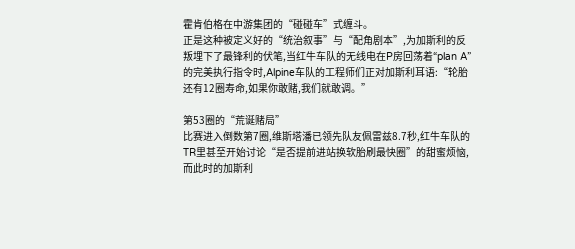霍肯伯格在中游集团的“碰碰车”式缠斗。
正是这种被定义好的“统治叙事”与“配角剧本”,为加斯利的反叛埋下了最锋利的伏笔,当红牛车队的无线电在P房回荡着“plan A”的完美执行指令时,Alpine车队的工程师们正对加斯利耳语:“轮胎还有12圈寿命,如果你敢赌,我们就敢调。”

第53圈的“荒诞赌局”
比赛进入倒数第7圈,维斯塔潘已领先队友佩雷兹8.7秒,红牛车队的TR里甚至开始讨论“是否提前进站换软胎刷最快圈”的甜蜜烦恼,而此时的加斯利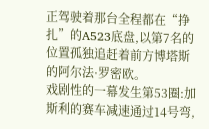正驾驶着那台全程都在“挣扎”的A523底盘,以第7名的位置孤独追赶着前方博塔斯的阿尔法·罗密欧。
戏剧性的一幕发生第53圈:加斯利的赛车减速通过14号弯,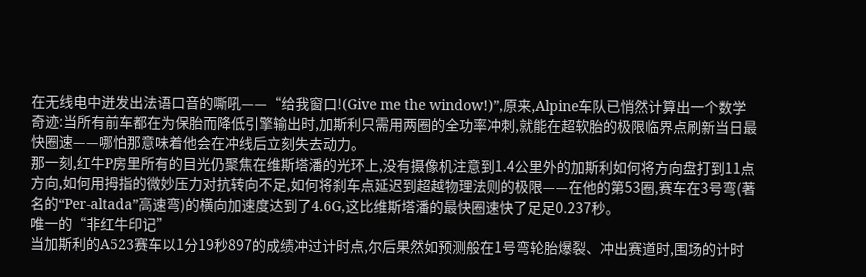在无线电中迸发出法语口音的嘶吼——“给我窗口!(Give me the window!)”,原来,Alpine车队已悄然计算出一个数学奇迹:当所有前车都在为保胎而降低引擎输出时,加斯利只需用两圈的全功率冲刺,就能在超软胎的极限临界点刷新当日最快圈速——哪怕那意味着他会在冲线后立刻失去动力。
那一刻,红牛P房里所有的目光仍聚焦在维斯塔潘的光环上,没有摄像机注意到1.4公里外的加斯利如何将方向盘打到11点方向,如何用拇指的微妙压力对抗转向不足,如何将刹车点延迟到超越物理法则的极限——在他的第53圈,赛车在3号弯(著名的“Per-altada”高速弯)的横向加速度达到了4.6G,这比维斯塔潘的最快圈速快了足足0.237秒。
唯一的“非红牛印记”
当加斯利的A523赛车以1分19秒897的成绩冲过计时点,尔后果然如预测般在1号弯轮胎爆裂、冲出赛道时,围场的计时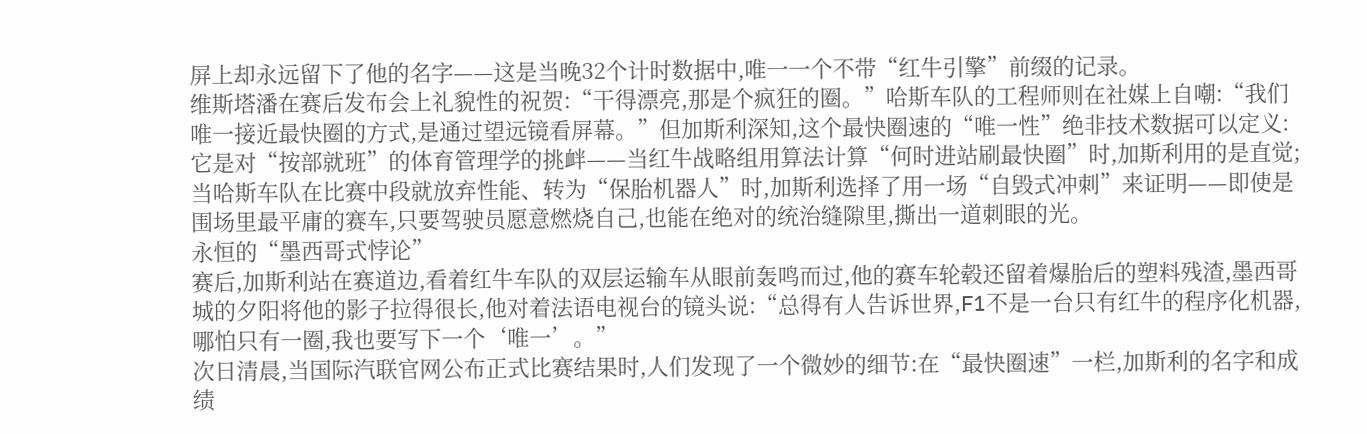屏上却永远留下了他的名字——这是当晚32个计时数据中,唯一一个不带“红牛引擎”前缀的记录。
维斯塔潘在赛后发布会上礼貌性的祝贺:“干得漂亮,那是个疯狂的圈。”哈斯车队的工程师则在社媒上自嘲:“我们唯一接近最快圈的方式,是通过望远镜看屏幕。”但加斯利深知,这个最快圈速的“唯一性”绝非技术数据可以定义:
它是对“按部就班”的体育管理学的挑衅——当红牛战略组用算法计算“何时进站刷最快圈”时,加斯利用的是直觉;当哈斯车队在比赛中段就放弃性能、转为“保胎机器人”时,加斯利选择了用一场“自毁式冲刺”来证明——即使是围场里最平庸的赛车,只要驾驶员愿意燃烧自己,也能在绝对的统治缝隙里,撕出一道刺眼的光。
永恒的“墨西哥式悖论”
赛后,加斯利站在赛道边,看着红牛车队的双层运输车从眼前轰鸣而过,他的赛车轮毂还留着爆胎后的塑料残渣,墨西哥城的夕阳将他的影子拉得很长,他对着法语电视台的镜头说:“总得有人告诉世界,F1不是一台只有红牛的程序化机器,哪怕只有一圈,我也要写下一个‘唯一’。”
次日清晨,当国际汽联官网公布正式比赛结果时,人们发现了一个微妙的细节:在“最快圈速”一栏,加斯利的名字和成绩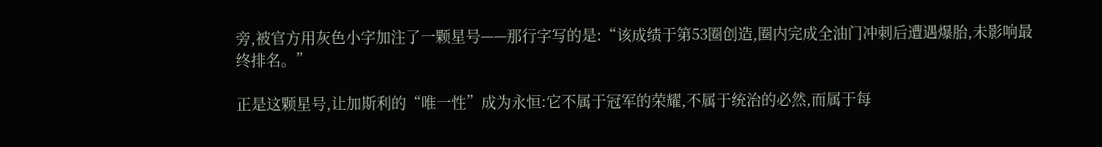旁,被官方用灰色小字加注了一颗星号——那行字写的是:“该成绩于第53圈创造,圈内完成全油门冲刺后遭遇爆胎,未影响最终排名。”

正是这颗星号,让加斯利的“唯一性”成为永恒:它不属于冠军的荣耀,不属于统治的必然,而属于每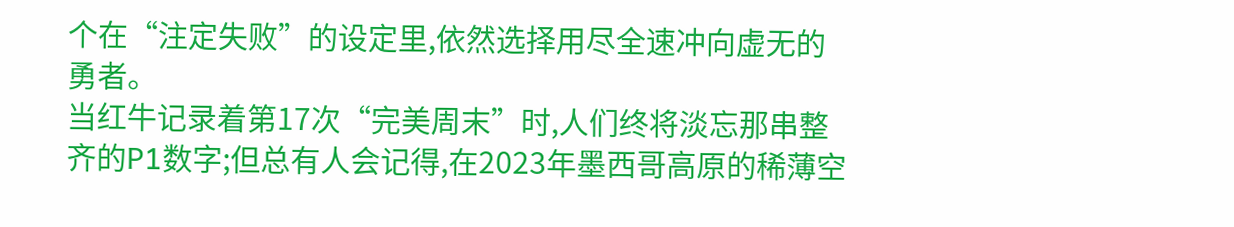个在“注定失败”的设定里,依然选择用尽全速冲向虚无的勇者。
当红牛记录着第17次“完美周末”时,人们终将淡忘那串整齐的P1数字;但总有人会记得,在2023年墨西哥高原的稀薄空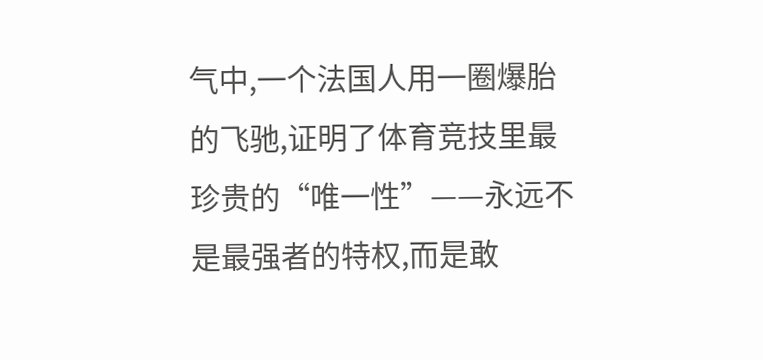气中,一个法国人用一圈爆胎的飞驰,证明了体育竞技里最珍贵的“唯一性”——永远不是最强者的特权,而是敢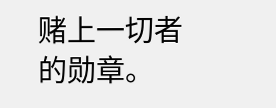赌上一切者的勋章。